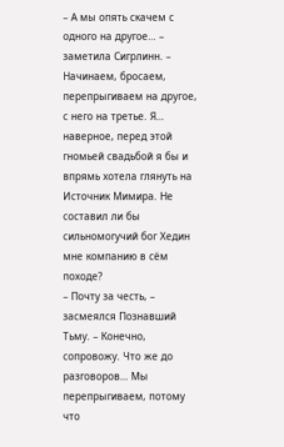– А мы опять скачем с одного на другое… – заметила Сигрлинн. – Начинаем, бросаем, перепрыгиваем на другое, с него на третье. Я… наверное, перед этой гномьей свадьбой я бы и впрямь хотела глянуть на Источник Мимира. Не составил ли бы сильномогучий бог Хедин мне компанию в сём походе?
– Почту за честь, – засмеялся Познавший Тьму. – Конечно, сопровожу. Что же до разговоров… Мы перепрыгиваем, потому что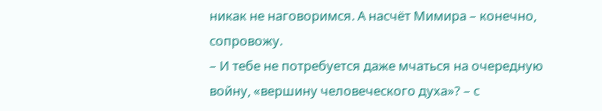никак не наговоримся. А насчёт Мимира – конечно, сопровожу.
– И тебе не потребуется даже мчаться на очередную войну, «вершину человеческого духа»? – с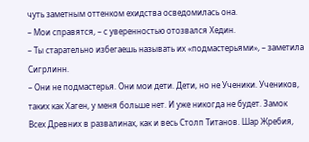чуть заметным оттенком ехидства осведомилась она.
– Мои справятся, – с уверенностью отозвался Хедин.
– Ты старательно избегаешь называть их «подмастерьями», – заметила Сигрлинн.
– Они не подмастерья. Они мои дети. Дети, но не Ученики. Учеников, таких как Хаген, у меня больше нет. И уже никогда не будет. Замок Всех Древних в развалинах, как и весь Столп Титанов. Шар Жребия,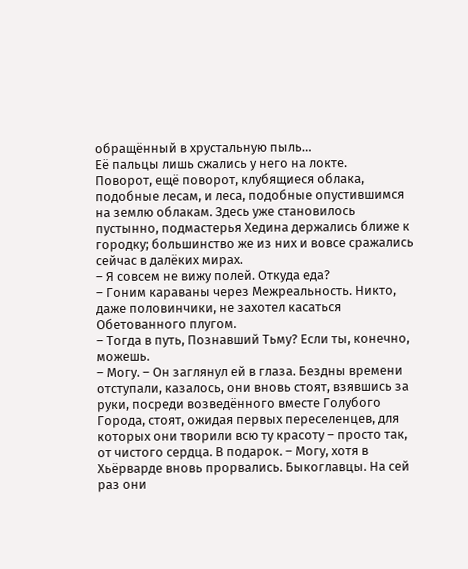обращённый в хрустальную пыль…
Её пальцы лишь сжались у него на локте.
Поворот, ещё поворот, клубящиеся облака, подобные лесам, и леса, подобные опустившимся на землю облакам. Здесь уже становилось пустынно, подмастерья Хедина держались ближе к городку; большинство же из них и вовсе сражались сейчас в далёких мирах.
– Я совсем не вижу полей. Откуда еда?
– Гоним караваны через Межреальность. Никто, даже половинчики, не захотел касаться Обетованного плугом.
– Тогда в путь, Познавший Тьму? Если ты, конечно, можешь.
– Могу. – Он заглянул ей в глаза. Бездны времени отступали, казалось, они вновь стоят, взявшись за руки, посреди возведённого вместе Голубого Города, стоят, ожидая первых переселенцев, для которых они творили всю ту красоту – просто так, от чистого сердца. В подарок. – Могу, хотя в Хьёрварде вновь прорвались. Быкоглавцы. На сей раз они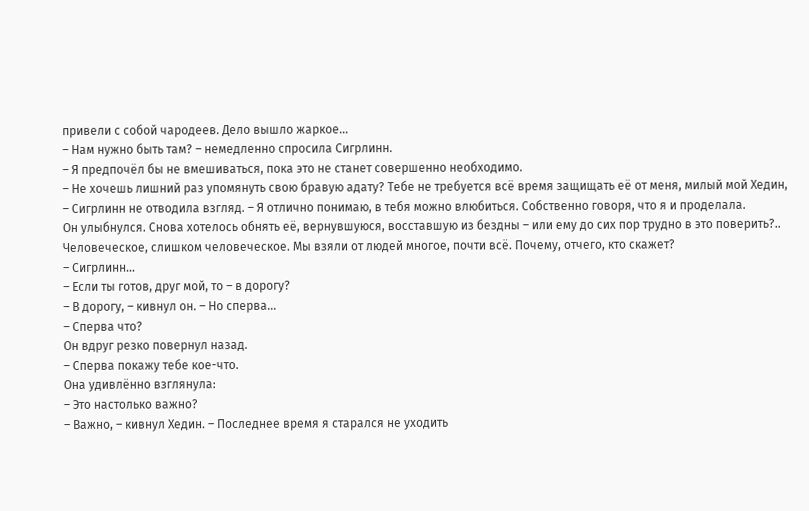привели с собой чародеев. Дело вышло жаркое…
– Нам нужно быть там? – немедленно спросила Сигрлинн.
– Я предпочёл бы не вмешиваться, пока это не станет совершенно необходимо.
– Не хочешь лишний раз упомянуть свою бравую адату? Тебе не требуется всё время защищать её от меня, милый мой Хедин, – Сигрлинн не отводила взгляд. – Я отлично понимаю, в тебя можно влюбиться. Собственно говоря, что я и проделала.
Он улыбнулся. Снова хотелось обнять её, вернувшуюся, восставшую из бездны – или ему до сих пор трудно в это поверить?.. Человеческое, слишком человеческое. Мы взяли от людей многое, почти всё. Почему, отчего, кто скажет?
– Сигрлинн…
– Если ты готов, друг мой, то – в дорогу?
– В дорогу, – кивнул он. – Но сперва…
– Сперва что?
Он вдруг резко повернул назад.
– Сперва покажу тебе кое-что.
Она удивлённо взглянула:
– Это настолько важно?
– Важно, – кивнул Хедин. – Последнее время я старался не уходить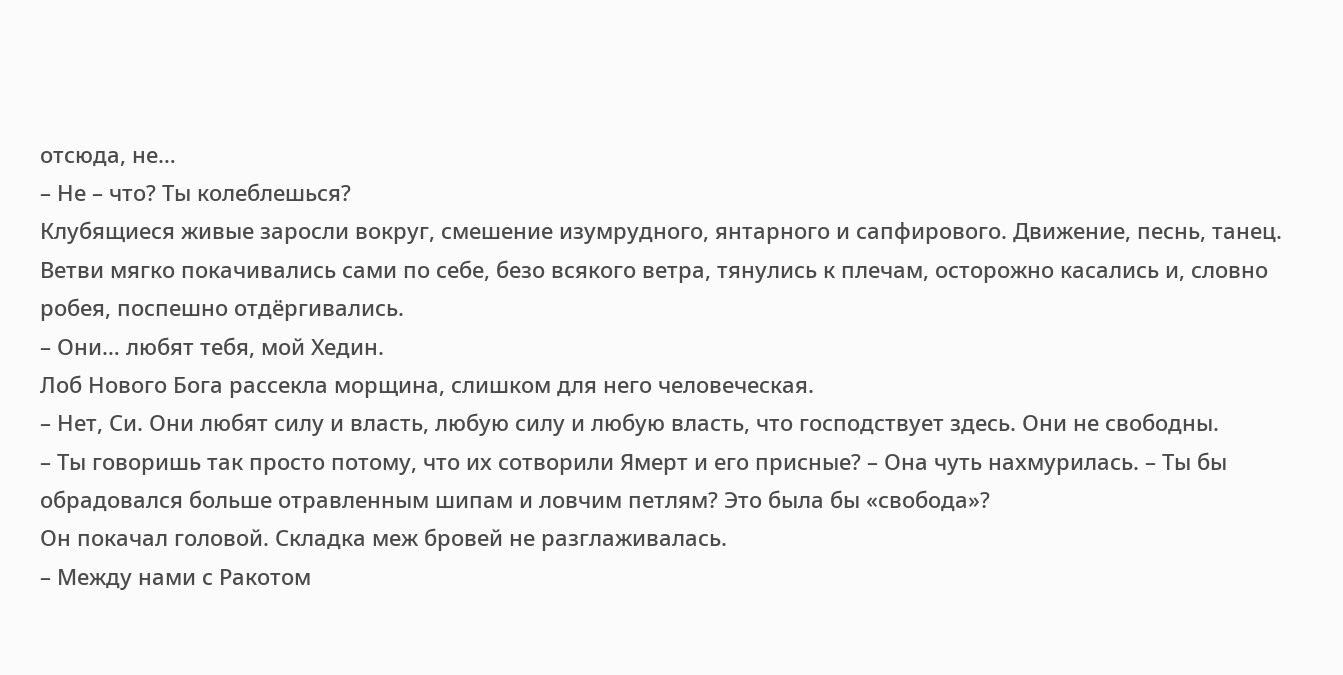отсюда, не…
– Не – что? Ты колеблешься?
Клубящиеся живые заросли вокруг, смешение изумрудного, янтарного и сапфирового. Движение, песнь, танец. Ветви мягко покачивались сами по себе, безо всякого ветра, тянулись к плечам, осторожно касались и, словно робея, поспешно отдёргивались.
– Они… любят тебя, мой Хедин.
Лоб Нового Бога рассекла морщина, слишком для него человеческая.
– Нет, Си. Они любят силу и власть, любую силу и любую власть, что господствует здесь. Они не свободны.
– Ты говоришь так просто потому, что их сотворили Ямерт и его присные? – Она чуть нахмурилась. – Ты бы обрадовался больше отравленным шипам и ловчим петлям? Это была бы «свобода»?
Он покачал головой. Складка меж бровей не разглаживалась.
– Между нами с Ракотом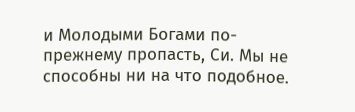и Молодыми Богами по-прежнему пропасть, Си. Мы не способны ни на что подобное.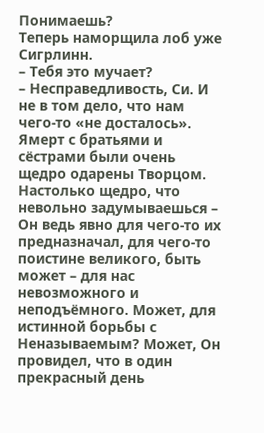Понимаешь?
Теперь наморщила лоб уже Сигрлинн.
– Тебя это мучает?
– Несправедливость, Си. И не в том дело, что нам чего-то «не досталось». Ямерт с братьями и сёстрами были очень щедро одарены Творцом. Настолько щедро, что невольно задумываешься – Он ведь явно для чего-то их предназначал, для чего-то поистине великого, быть может – для нас невозможного и неподъёмного. Может, для истинной борьбы с Неназываемым? Может, Он провидел, что в один прекрасный день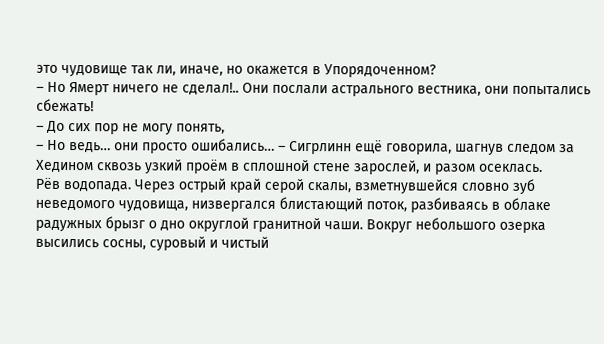это чудовище так ли, иначе, но окажется в Упорядоченном?
– Но Ямерт ничего не сделал!.. Они послали астрального вестника, они попытались сбежать!
– До сих пор не могу понять,
– Но ведь… они просто ошибались… – Сигрлинн ещё говорила, шагнув следом за Хедином сквозь узкий проём в сплошной стене зарослей, и разом осеклась.
Рёв водопада. Через острый край серой скалы, взметнувшейся словно зуб неведомого чудовища, низвергался блистающий поток, разбиваясь в облаке радужных брызг о дно округлой гранитной чаши. Вокруг небольшого озерка высились сосны, суровый и чистый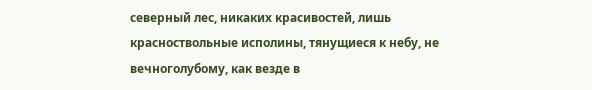северный лес, никаких красивостей, лишь красноствольные исполины, тянущиеся к небу, не вечноголубому, как везде в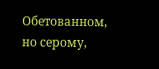Обетованном, но серому,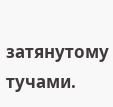затянутому тучами.